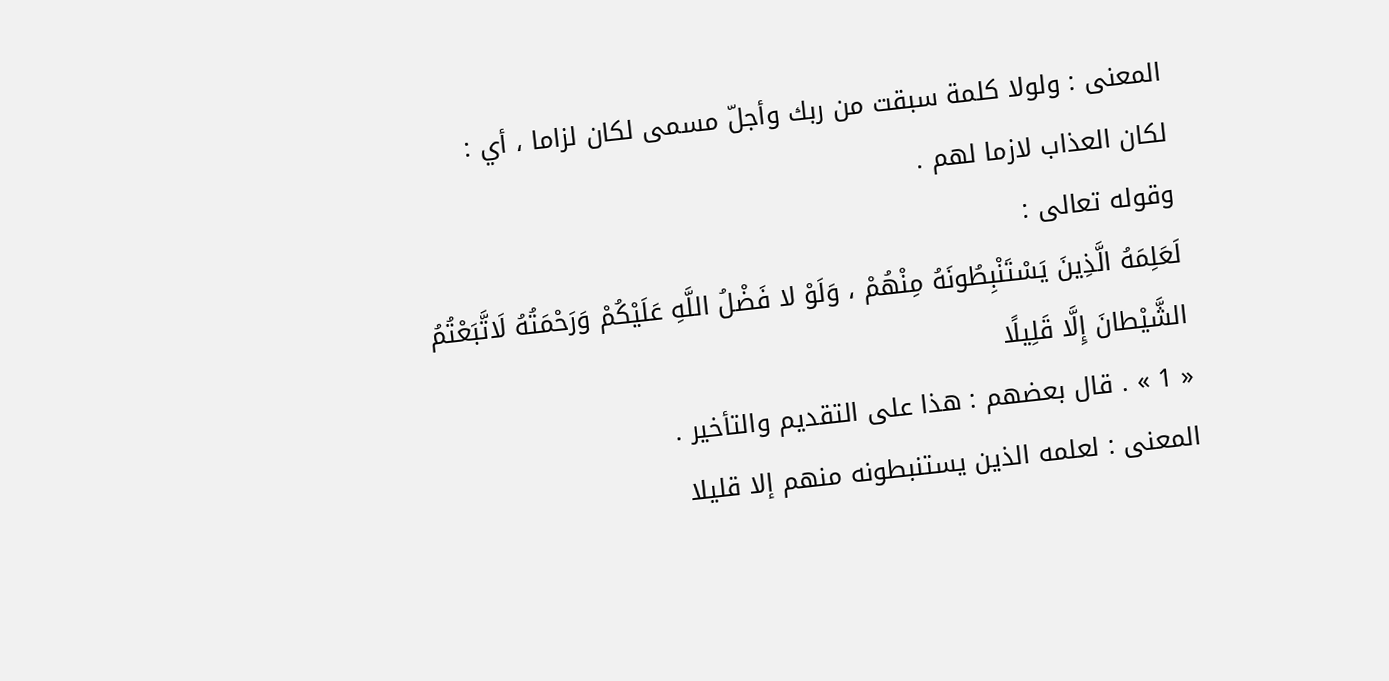المعنى : ولولا كلمة سبقت من ربك وأجلّ مسمى لكان لزاما ، أي :
لكان العذاب لازما لهم .
وقوله تعالى :
لَعَلِمَهُ الَّذِينَ يَسْتَنْبِطُونَهُ مِنْهُمْ ، وَلَوْ لا فَضْلُ اللَّهِ عَلَيْكُمْ وَرَحْمَتُهُ لَاتَّبَعْتُمُ الشَّيْطانَ إِلَّا قَلِيلًا
« 1 » . قال بعضهم : هذا على التقديم والتأخير .
المعنى : لعلمه الذين يستنبطونه منهم إلا قليلا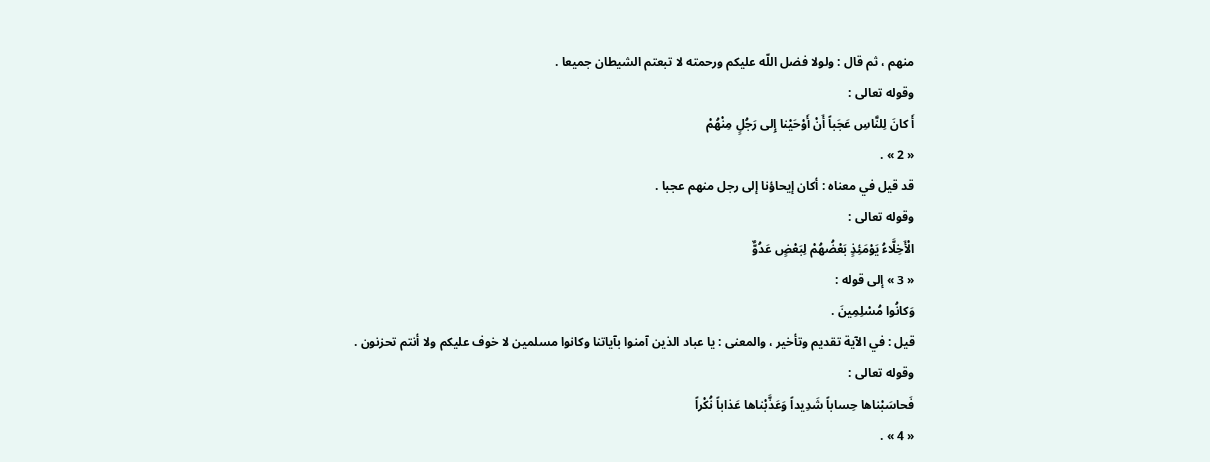منهم ، ثم قال : ولولا فضل اللّه عليكم ورحمته لا تبعتم الشيطان جميعا .
وقوله تعالى :
أَ كانَ لِلنَّاسِ عَجَباً أَنْ أَوْحَيْنا إِلى رَجُلٍ مِنْهُمْ
« 2 » .
قد قيل في معناه : أكان إيحاؤنا إلى رجل منهم عجبا .
وقوله تعالى :
الْأَخِلَّاءُ يَوْمَئِذٍ بَعْضُهُمْ لِبَعْضٍ عَدُوٌّ
« 3 » إلى قوله :
وَكانُوا مُسْلِمِينَ .
قيل : في الآية تقديم وتأخير ، والمعنى : يا عباد الذين آمنوا بآياتنا وكانوا مسلمين لا خوف عليكم ولا أنتم تحزنون .
وقوله تعالى :
فَحاسَبْناها حِساباً شَدِيداً وَعَذَّبْناها عَذاباً نُكْراً
« 4 » .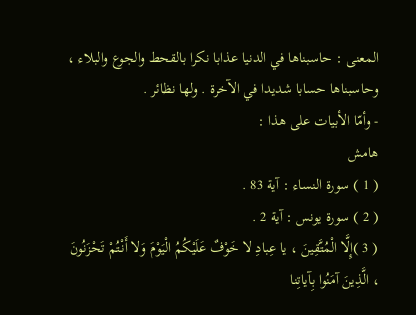المعنى : حاسبناها في الدنيا عذابا نكرا بالقحط والجوع والبلاء ، وحاسبناها حسابا شديدا في الآخرة . ولها نظائر .
- وأمّا الأبيات على هذا :
هامش
( 1 ) سورة النساء : آية 83 .
( 2 ) سورة يونس : آية 2 .
( 3 )إِلَّا الْمُتَّقِينَ ، يا عِبادِ لا خَوْفٌ عَلَيْكُمُ الْيَوْمَ وَلا أَنْتُمْ تَحْزَنُونَ ، الَّذِينَ آمَنُوا بِآياتِنا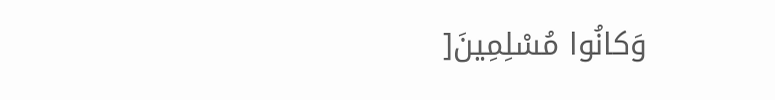وَكانُوا مُسْلِمِينَ[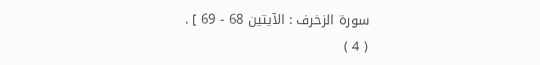سورة الزخرف : الآيتين 68 - 69 ] .
( 4 )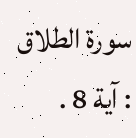سورة الطلاق : آية 8 .